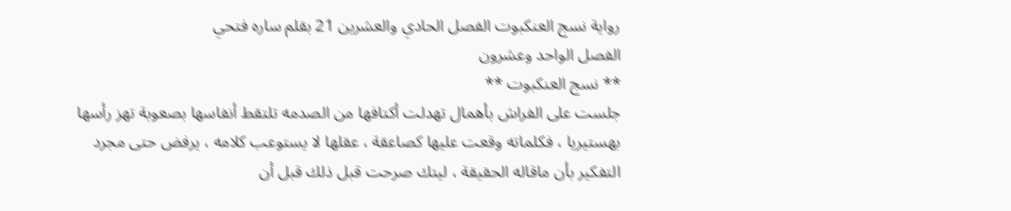رواية نسج العنكبوت الفصل الحادي والعشرين 21 بقلم ساره فتحي
الفصل الواحد وعشرون
** نسج العنكبوت **
جلست على الفراش بأهمال تهدلت أكتافها من الصدمه تلتقط أنفاسها بصعوبة تهز رأسها بهستيريا ، فكلماته وقعت عليها كصاعقة ، عقلها لا يستوعب كلامه ، يرفض حتى مجرد التفكير بأن ماقاله الحقيقة ، ليتك صرحت قبل ذلك قبل أن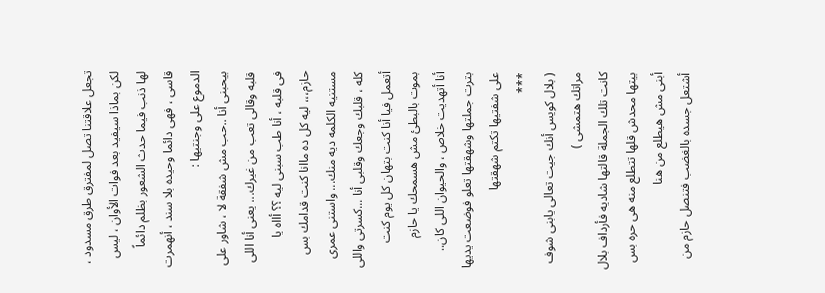تجعل علاقتنا تصل لمفترق طرق مسدود ، لكن بماذا سيفيد بعد فوات الأوان ، ليس لها ذنب فيما حدث الشعور بظلم دائماً قاسى ، فهى دائما وحيده بلا سند ، أنهمرت الدموع على وجنتيها :
بيحبنى أنا ..حب مش شفقة لا ، شاور على قلبه وقالى تعب من غيرك... يعنى أنا اللى فى قلبه ، أنا طب سبنى ليه ؟؟ أااه يا حازم،،، ليه كل ده ماانا كنت قدامك بس مستنيه الكلمه ديه منك... واستنى عمرى كله ، قلبك وجعك وقلبى أنا ...كسرتى واللى أتعمل فيا أنا كنت بتهان كل يوم كنت بموت بالبطئ مش هسمحك يا حازم
أنا أتهديت خلاص ، والحيوان اللى كان..
بترت جملتها وشهقتها تعلو فوضعت يديها على شفتيها تكتم شهقتها
***
( بلال كويس أنك جيت تعالى يابنى شوف مراتك هتمشى )
كانت تلك الجملة قالتها شاديه فأرداف بلال
بيتها محدش قلها تتطلع منه هى حره بس أبنى مش هيطلع من هنا
أشتعل جسده بالغضب فتنصل حازم من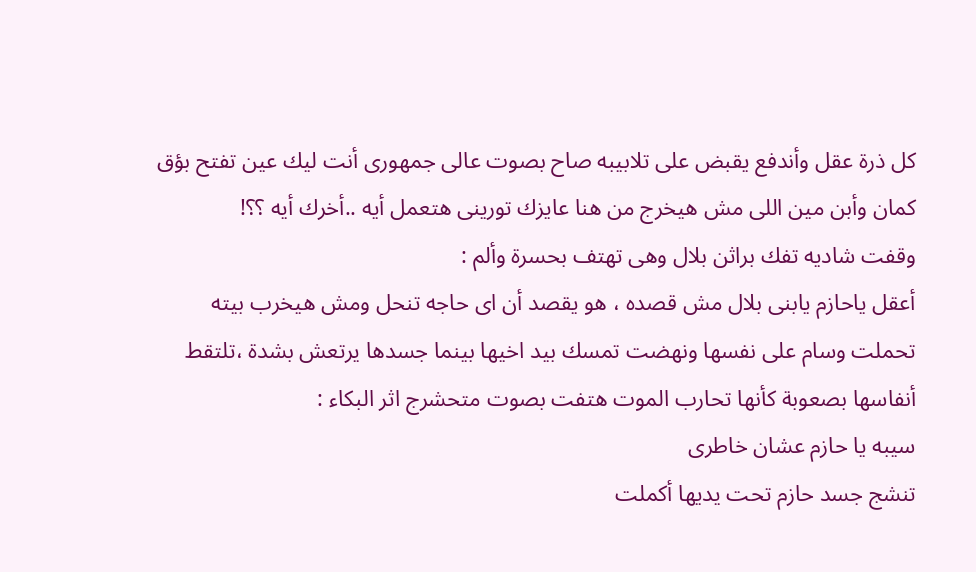كل ذرة عقل وأندفع يقبض على تلابيبه صاح بصوت عالى جمهورى أنت ليك عين تفتح بؤق كمان وأبن مين اللى مش هيخرج من هنا عايزك تورينى هتعمل أيه ..أخرك أيه ؟؟!
وقفت شاديه تفك براثن بلال وهى تهتف بحسرة وألم :
أعقل ياحازم يابنى بلال مش قصده ، هو يقصد أن اى حاجه تنحل ومش هيخرب بيته
تحملت وسام على نفسها ونهضت تمسك بيد اخيها بينما جسدها يرتعش بشدة ،تلتقط أنفاسها بصعوبة كأنها تحارب الموت هتفت بصوت متحشرج اثر البكاء :
سيبه يا حازم عشان خاطرى
تنشج جسد حازم تحت يديها أكملت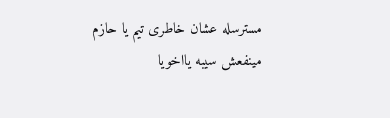مسترسله عشان خاطرى تيم يا حازم مينفعش سيبه يااخويا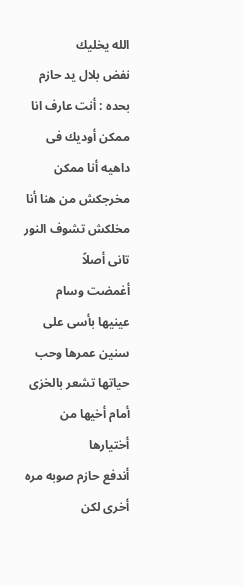الله يخليك
نفض بلال يد حازم بحده : أنت عارف انا ممكن أوديك فى داهيه أنا ممكن مخرجكش من هنا أنا مخلكش تشوف النور تانى أصلاً
أغمضت وسام عينيها بأسى على سنين عمرها وحب حياتها تشعر بالخزى أمام أخيها من أختيارها
أندفع حازم صوبه مره أخرى لكن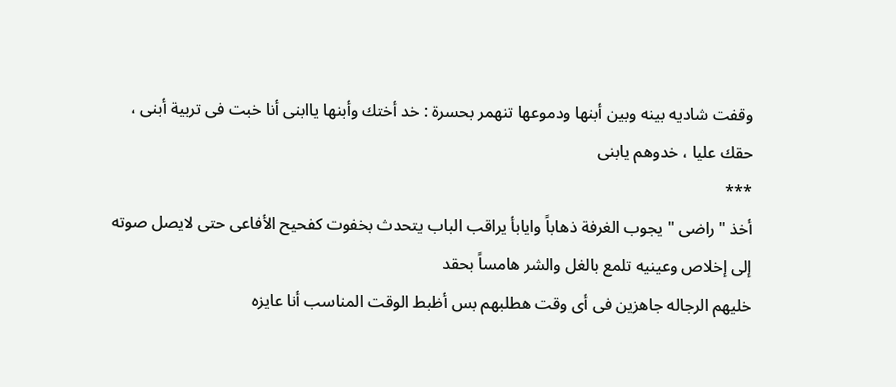وقفت شاديه بينه وبين أبنها ودموعها تنهمر بحسرة : خد أختك وأبنها ياابنى أنا خبت فى تربية أبنى ، حقك عليا ، خدوهم يابنى
***
أخذ " راضى " يجوب الغرفة ذهاباً وايابأ يراقب الباب يتحدث بخفوت كفحيح الأفاعى حتى لايصل صوته إلى إخلاص وعينيه تلمع بالغل والشر هامساً بحقد
خليهم الرجاله جاهزين فى أى وقت هطلبهم بس أظبط الوقت المناسب أنا عايزه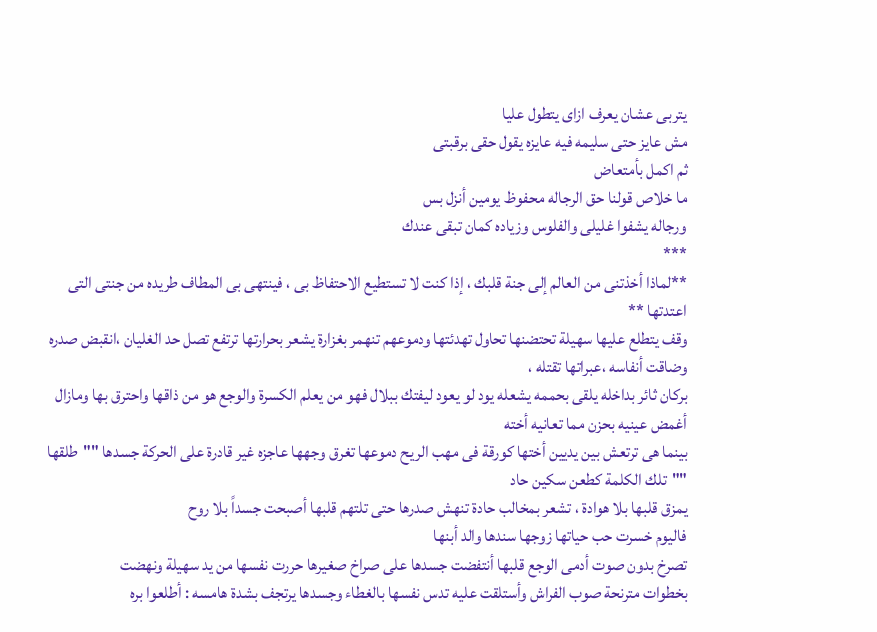يتربى عشان يعرف ازاى يتطول عليا
مش عايز حتى سليمه فيه عايزه يقول حقى برقبتى
ثم اكمل بأمتعاض
ما خلاص قولنا حق الرجاله محفوظ يومين أنزل بس
ورجاله يشفوا غليلى والفلوس وزياده كمان تبقى عندك
***
**لماذا أخذتنى من العالم إلى جنة قلبك ، إذا كنت لا تستطيع الاحتفاظ بى ، فينتهى بى المطاف طريده من جنتى التى اعتدتها **
وقف يتطلع عليها سهيلة تحتضنها تحاول تهدئتها ودموعهم تنهمر بغزارة يشعر بحرارتها ترتفع تصل حد الغليان ،انقبض صدره وضاقت أنفاسه ،عبراتها تقتله ،
بركان ثائر بداخله يلقى بحممه يشعله يود لو يعود ليفتك ببلال فهو من يعلم الكسرة والوجع هو من ذاقها واحترق بها ومازال أغمض عينيه بحزن مما تعانيه أخته
بينما هى ترتعش بين يديين أختها كورقة فى مهب الريح دموعها تغرق وجهها عاجزه غير قادرة على الحركة جسدها ""طلقها ""تلك الكلمة كطعن سكين حاد
يمزق قلبها بلا هوادة ، تشعر بمخالب حادة تنهش صدرها حتى تلتهم قلبها أصبحت جسداً بلا روح
فاليوم خسرت حب حياتها زوجها سندها والد أبنها
تصرخ بدون صوت أدمى الوجع قلبها أنتفضت جسدها على صراخ صغيرها حررت نفسها من يد سهيلة ونهضت
بخطوات مترنحة صوب الفراش وأستلقت عليه تدس نفسها بالغطاء وجسدها يرتجف بشدة هامسه : أطلعوا بره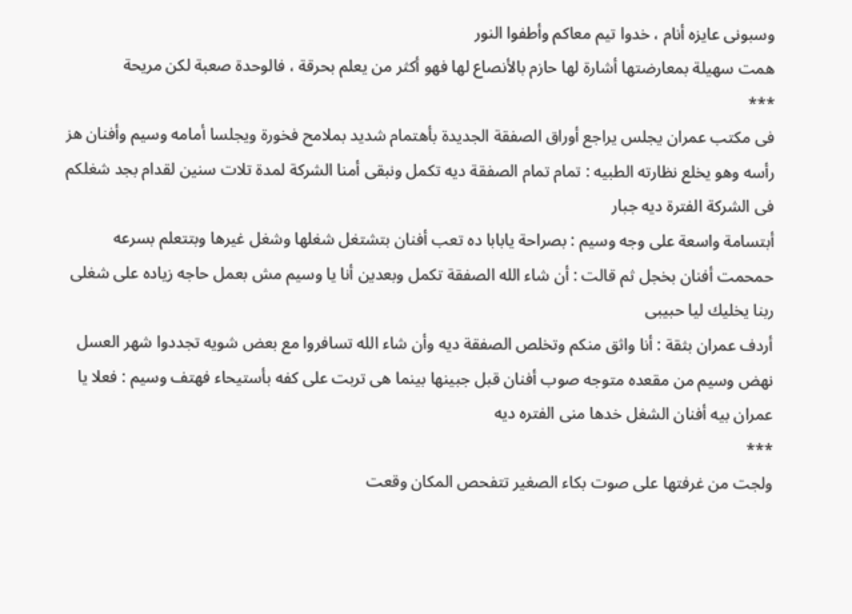وسبونى عايزه أنام ، خدوا تيم معاكم وأطفوا النور
همت سهيلة بمعارضتها أشارة لها حازم بالأنصاع لها فهو أكثر من يعلم بحرقة ، فالوحدة صعبة لكن مريحة
***
فى مكتب عمران يجلس يراجع أوراق الصفقة الجديدة بأهتمام شديد بملامح فخورة ويجلسا أمامه وسيم وأفنان هز رأسه وهو يخلع نظارته الطبيه : تمام تمام الصفقة ديه تكمل ونبقى أمنا الشركة لمدة تلات سنين لقدام بجد شغلكم فى الشركة الفترة ديه جبار
أبتسامة واسعة على وجه وسيم : بصراحة يابابا ده تعب أفنان بتشتغل شغلها وشغل غيرها وبتتعلم بسرعه
حمحمت أفنان بخجل ثم قالت : أن شاء الله الصفقة تكمل وبعدين أنا يا وسيم مش بعمل حاجه زياده على شغلى ربنا يخليك ليا حبيبى
أردف عمران بثقة : أنا واثق منكم وتخلص الصفقة ديه وأن شاء الله تسافروا مع بعض شويه تجددوا شهر العسل
نهض وسيم من مقعده متوجه صوب أفنان قبل جبينها بينما هى تربت على كفه بأستيحاء فهتف وسيم : فعلا يا عمران بيه أفنان الشغل خدها منى الفتره ديه
***
ولجت من غرفتها على صوت بكاء الصغير تتفحص المكان وقعت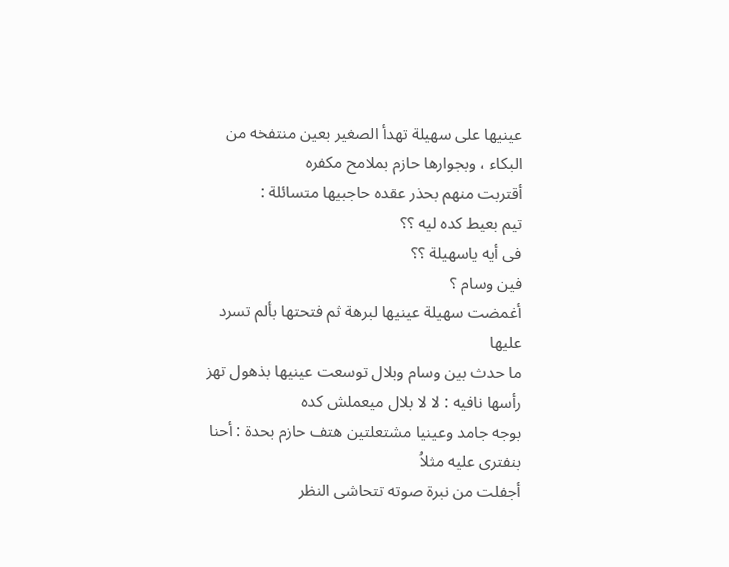عينيها على سهيلة تهدأ الصغير بعين منتفخه من البكاء ، وبجوارها حازم بملامح مكفره
أقتربت منهم بحذر عقده حاجبيها متسائلة :
تيم بعيط كده ليه ؟؟
فى أيه ياسهيلة ؟؟
فين وسام ؟
أغمضت سهيلة عينيها لبرهة ثم فتحتها بألم تسرد عليها
ما حدث بين وسام وبلال توسعت عينيها بذهول تهز رأسها نافيه : لا لا بلال ميعملش كده
بوجه جامد وعينيا مشتعلتين هتف حازم بحدة : أحنا بنفترى عليه مثلاُ
أجفلت من نبرة صوته تتحاشى النظر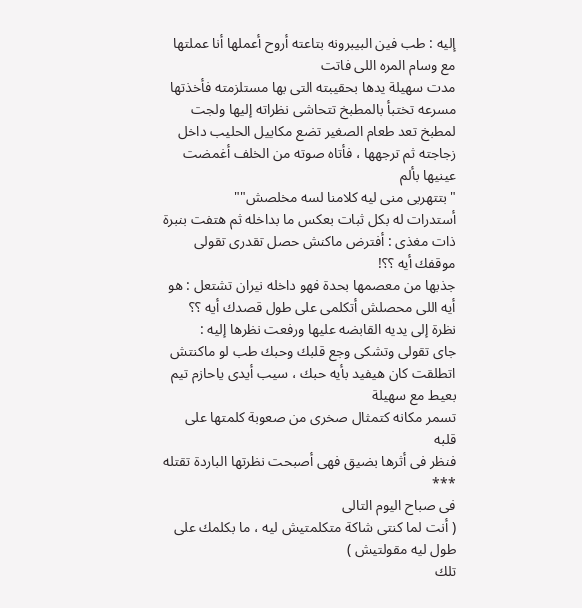إليه : طب فين البيبرونه بتاعته أروح أعملها أنا عملتها مع وسام المره اللى فاتت
مدت سهيلة يدها بحقيبته التى بها مستلزمته فأخذتها مسرعه تختبأ بالمطبخ تتحاشى نظراته إليها ولجت لمطبخ تعد طعام الصغير تضع مكاييل الحليب داخل زجاجته ثم ترجهها ، فأتاه صوته من الخلف أغمضت عينيها بألم
"بتتهربى منى ليه كلامنا لسه مخلصش""
أستدرات له بكل ثبات بعكس ما بداخله ثم هتفت بنبرة ذات مغذى : أفترض ماكنش حصل تقدرى تقولى موقفك أيه ؟؟!
جذبها من معصمها بحدة فهو داخله نيران تشتعل : هو أيه اللى محصلش أتكلمى على طول قصدك أيه ؟؟
نظرة إلى يديه القابضه عليها ورفعت نظرها إليه :
جاى تقولى وتشكى وجع قلبك وحبك طب لو ماكنتش اتطلقت كان هيفيد بأيه حبك ، سيب أيدى ياحازم تيم بعيط مع سهيلة
تسمر مكانه كتمثال صخرى من صعوبة كلمتها على قلبه
فنظر فى أثرها بضيق فهى أصبحت نظرتها الباردة تقتله
***
فى صباح اليوم التالى
( أنت لما كنتى شاكة متكلمتيش ليه ، ما بكلمك على طول ليه مقولتيش )
تلك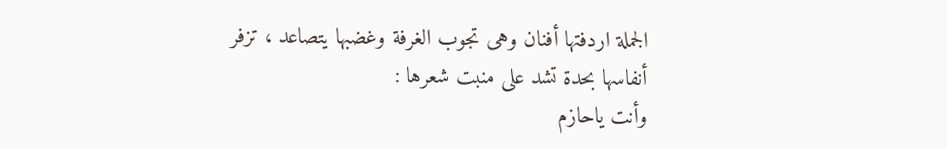الجملة اردفتها أفنان وهى تجوب الغرفة وغضبها يتصاعد ، تزفر أنفاسها بحدة تشد على منبت شعرها :
وأنت ياحازم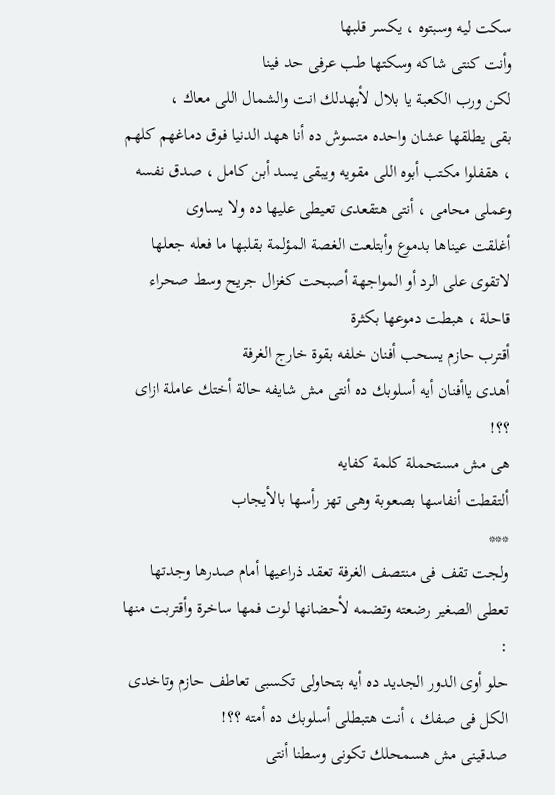سكت ليه وسبتوه ، يكسر قلبها
وأنت كنتى شاكه وسكتها طب عرفى حد فينا
لكن ورب الكعبة يا بلال لأبهدلك انت والشمال اللى معاك ،
بقى يطلقها عشان واحده متسوش ده أنا ههد الدنيا فوق دماغهم كلهم ، هقفلوا مكتب أبوه اللى مقويه ويبقى يسد أبن كامل ، صدق نفسه وعملى محامى ، أنتى هتقعدى تعيطى عليها ده ولا يساوى
أغلقت عيناها بدموع وأبتلعت الغصة المؤلمة بقلبها ما فعله جعلها لاتقوى على الرد أو المواجهة أصبحت كغزال جريح وسط صحراء قاحلة ، هبطت دموعها بكثرة
أقترب حازم يسحب أفنان خلفه بقوة خارج الغرفة
أهدى ياأفنان أيه أسلوبك ده أنتى مش شايفه حالة أختك عاملة ازاى ؟؟!
هى مش مستحملة كلمة كفايه
ألتقطت أنفاسها بصعوبة وهى تهز رأسها بالأيجاب
***
ولجت تقف فى منتصف الغرفة تعقد ذراعيها أمام صدرها وجدتها تعطى الصغير رضعته وتضمه لأحضانها لوت فمها ساخرة وأقتربت منها :
حلو أوى الدور الجديد ده أيه بتحاولى تكسبى تعاطف حازم وتاخدى الكل فى صفك ، أنت هتبطلى أسلوبك ده أمته ؟؟!
صدقينى مش هسمحلك تكونى وسطنا أنتى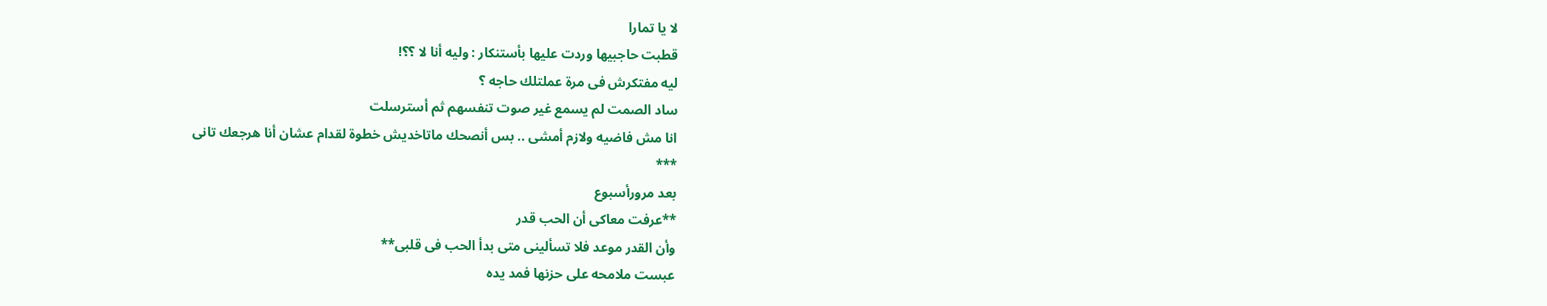لا يا تمارا
قطبت حاجبيها وردت عليها بأستنكار : وليه أنا لا ؟؟!
ليه مفتكرش فى مرة عملتلك حاجه ؟
ساد الصمت لم يسمع غير صوت تنفسهم ثم أسترسلت
انا مش فاضيه ولازم أمشى .. بس أنصحك ماتاخديش خطوة لقدام عشان أنا هرجعك تانى
***
بعد مرورأسبوع
**عرفت معاكى أن الحب قدر
وأن القدر موعد فلا تسألينى متى بدأ الحب فى قلبى**
عبست ملامحه على حزنها فمد يده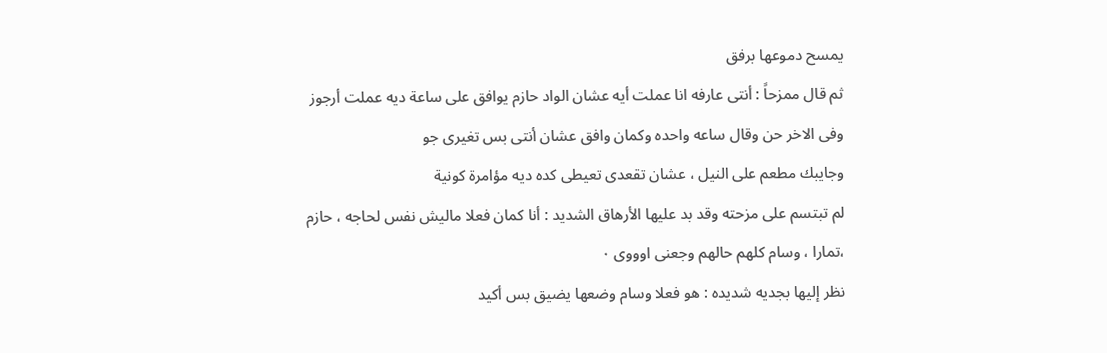يمسح دموعها برفق
ثم قال ممزحاً : أنتى عارفه انا عملت أيه عشان الواد حازم يوافق على ساعة ديه عملت أرجوز وفى الاخر حن وقال ساعه واحده وكمان وافق عشان أنتى بس تغيرى جو
وجايبك مطعم على النيل ، عشان تقعدى تعيطى كده ديه مؤامرة كونية
لم تبتسم على مزحته وقد بد عليها الأرهاق الشديد : أنا كمان فعلا ماليش نفس لحاجه ، حازم ،تمارا ، وسام كلهم حالهم وجعنى اوووى ٠
نظر إليها بجديه شديده : هو فعلا وسام وضعها يضيق بس أكيد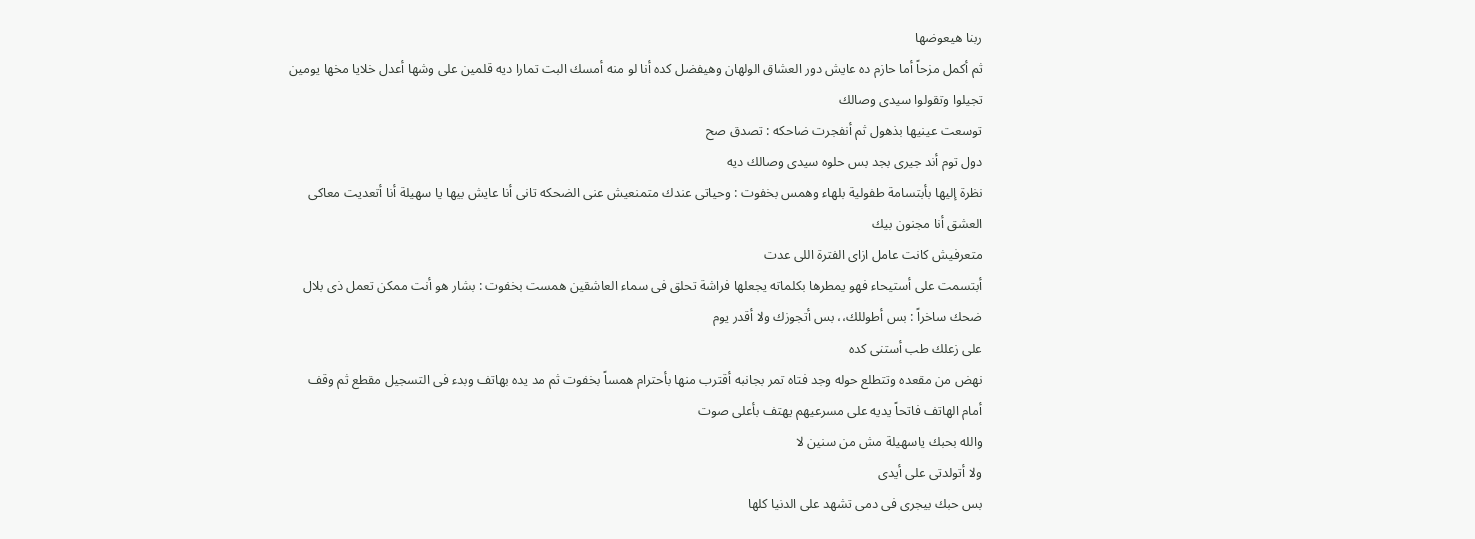ربنا هيعوضها
ثم أكمل مزحاً أما حازم ده عايش دور العشاق الولهان وهيفضل كده أنا لو منه أمسك البت تمارا ديه قلمين على وشها أعدل خلايا مخها يومين تجيلوا وتقولوا سيدى وصالك
توسعت عينيها بذهول ثم أنفجرت ضاحكه : تصدق صح
دول توم أند جيرى بجد بس حلوه سيدى وصالك ديه
نظرة إليها بأبتسامة طفولية بلهاء وهمس بخفوت : وحياتى عندك متمنعيش عنى الضحكه تانى أنا عايش بيها يا سهيلة أنا أتعديت معاكى العشق أنا مجنون بيك
متعرفيش كانت عامل ازاى الفترة اللى عدت
أبتسمت على أستيحاء فهو يمطرها بكلماته يجعلها فراشة تحلق فى سماء العاشقين همست بخفوت : بشار هو أنت ممكن تعمل ذى بلال
ضحك ساخراً : بس أطوللك،، بس أتجوزك ولا أقدر يوم
على زعلك طب أستنى كده
نهض من مقعده وتتطلع حوله وجد فتاه تمر بجانبه أقترب منها بأحترام همساً بخفوت ثم مد يده بهاتف وبدء فى التسجيل مقطع ثم وقف أمام الهاتف فاتحاً يديه على مسرعيهم يهتف بأعلى صوت
والله بحبك ياسهيلة مش من سنين لا
ولا أتولدتى على أيدى
بس حبك بيجرى فى دمى تشهد على الدنيا كلها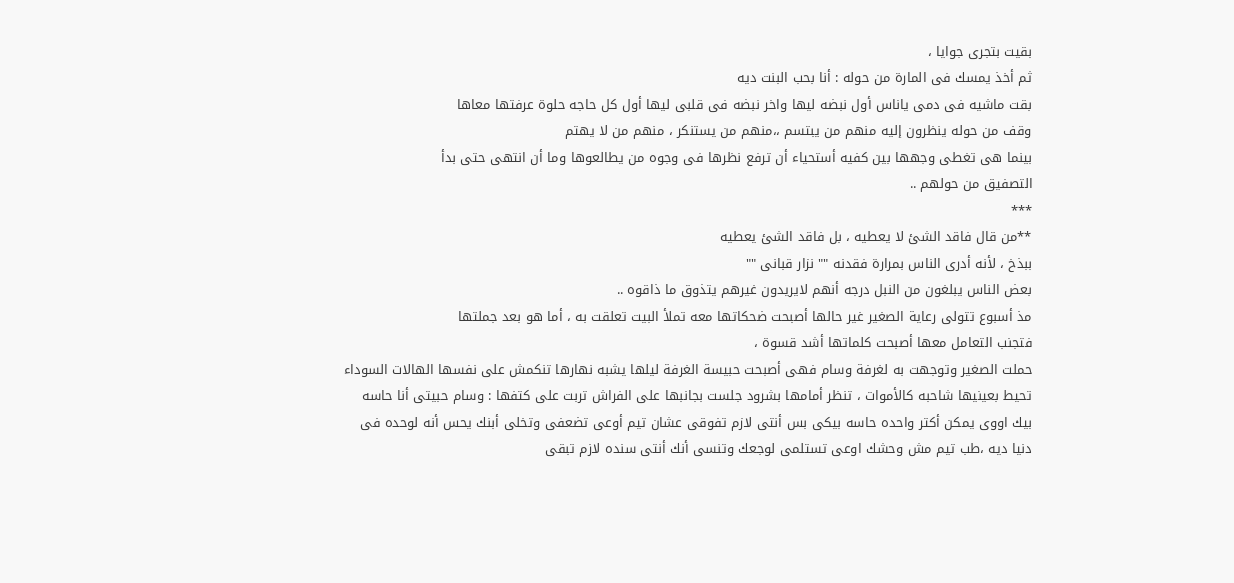بقيت بتجرى جوايا ،
ثم أخذ يمسك فى المارة من حوله : أنا بحب البنت ديه
بقت ماشيه فى دمى ياناس أول نبضه ليها واخر نبضه فى قلبى ليها أول كل حاجه حلوة عرفتها معاها
وقف من حوله ينظرون إليه منهم من يبتسم ،،منهم من يستنكر ، منهم من لا يهتم
بينما هى تغطى وجهها بين كفيه أستحياء أن ترفع نظرها فى وجوه من يطالعوها وما أن انتهى حتى بدأ
التصفيق من حولهم ..
***
**من قال فاقد الشئ لا يعطيه ، بل فاقد الشئ يعطيه
ببذخ ، لأنه أدرى الناس بمرارة فقدنه "" نزار قبانى ""
بعض الناس يبلغون من النبل درجه أنهم لايريدون غيرهم يتذوق ما ذاقوه ..
مذ أسبوع تتولى رعاية الصغير غير حالها أصبحت ضحكاتها معه تملأ البيت تعلقت به ، أما هو بعد جملتها
فتجنب التعامل معها أصبحت كلماتها أشد قسوة ،
حملت الصغير وتوجهت به لغرفة وسام فهى أصبحت حبيسة الغرفة ليلها يشبه نهارها تنكمش على نفسها الهالات السوداء تحيط بعينيها شاحبه كالأموات ، تنظر أمامها بشرود جلست بجانبها على الفراش تربت على كتفها : وسام حبيتى أنا حاسه بيك اووى يمكن أكتر واحده حاسه بيكى بس أنتى لازم تفوقى عشان تيم أوعى تضعفى وتخلى أبنك يحس أنه لوحده فى دنيا ديه ،طب تيم مش وحشك اوعى تستلمى لوجعك وتنسى أنك أنتى سنده لازم تبقى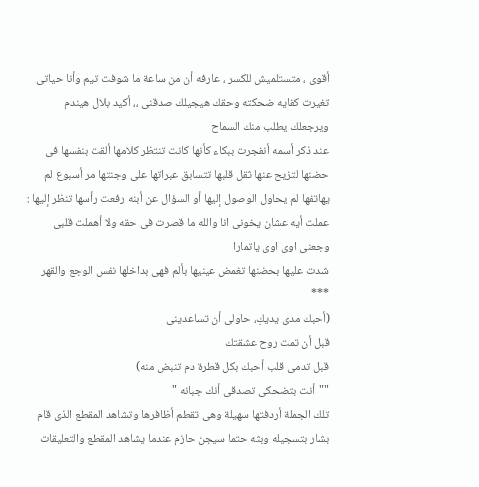أقوى ، متستلميش للكسر ، عارفه أن من ساعة ما شوفت تيم وأنا حياتى تغيرت كفايه ضحكته وحقك هيجيلك صدقنى ،، أكيد بلال هيندم ويرجعلك يطلب منك السماح
عند ذكر أسمه أنفجرت ببكاء كأنها كانت تنتظر كلامها ألقت بنفسها فى حضنها لتزيح عنها ثقل قلبها تتسابق عبراتها على وجنتها مر أسبوع لم يهاتفها لم يحاول الوصول إليها أو السؤال عن أبنه رفعت رأسها تنظر إليها : عملت أيه عشان يخونى انا والله ما قصرت فى حقه ولا أهملت قلبى وجعنى اوى اوى ياتمارا
شدت عليها بحضنها تغمض عينيها بألم فهى بداخلها نفس الوجع والقهر
***
(أحبك مدى يديكِ، حاولى أن تساعدينى
قبل أن تمت روح عشقتك
قبل تدمى قلب أحبك بكل قطرة دم تنبض منه)
""أنت بتضحكى تصدقى أنك جبانه "
تلك الجملة أردفتها سهيلة وهى تقطم أظافرها وتشاهد المقطع الذى قام بشار بتسجيله وبثه حتما سيجن حازم عندما يشاهد المقطع والتعليقات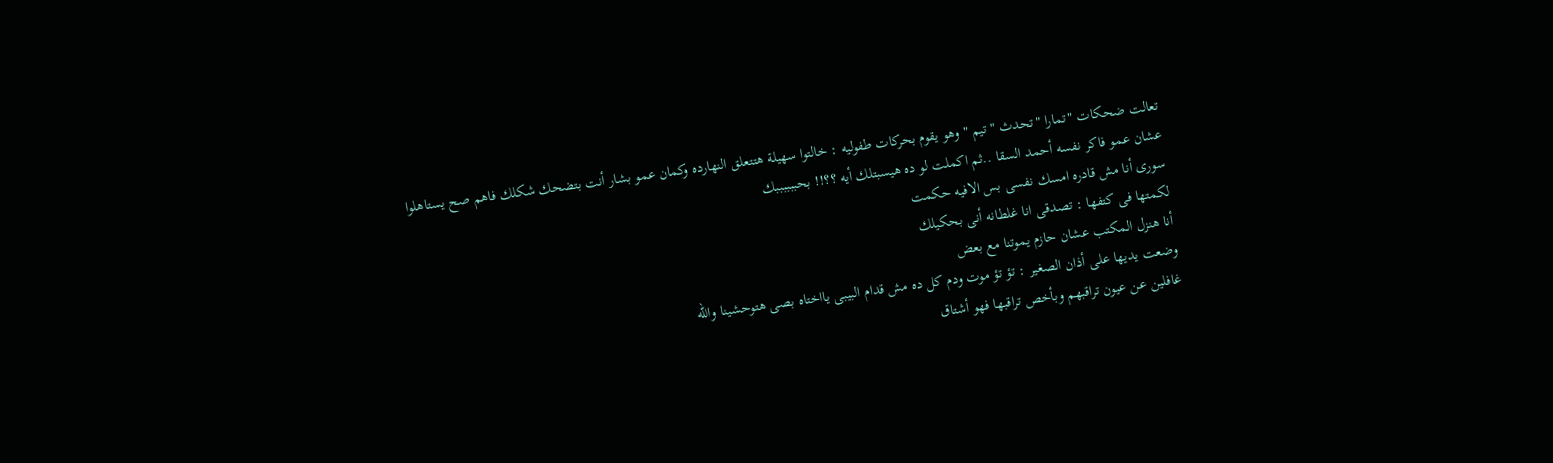تعالت ضحكات "تمارا "تحدث " تيم " وهو يقوم بحركات طفوليه : خالتوا سهيلة هتتعلق النهارده وكمان عمو بشار أنت بتضحك شكلك فاهم صح يستاهلوا عشان عمو فاكر نفسه أحمد السقا ..ثم اكملت لو ده هيسبتلك أيه ؟؟!! بحببببببك
سورى أنا مش قادره امسك نفسى بس الافيه حكمت
لكمتها فى كتفها : تصدقى انا غلطانه أنى بحكيلك
أنا هنزل المكتب عشان حازم يموتنا مع بعض
وضعت يديها على أذان الصغير : تؤ تؤ موت ودم كل ده مش قدام البيبى يااختاه بصى هتوحشينا والله
غافلين عن عيون تراقبهم وبأخص تراقبها فهو أشتاق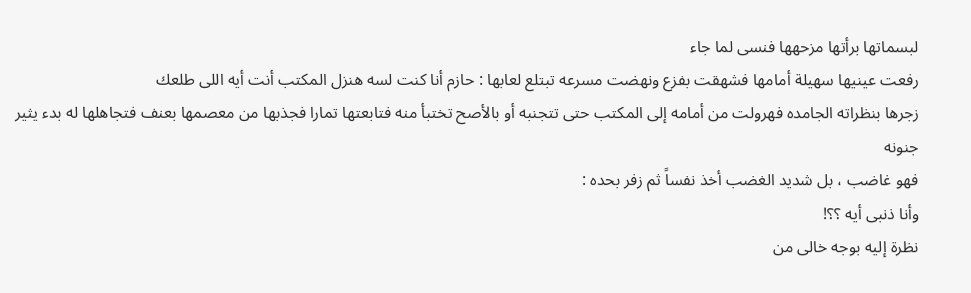لبسماتها برأتها مزحهها فنسى لما جاء
رفعت عينيها سهيلة أمامها فشهقت بفزع ونهضت مسرعه تبتلع لعابها : حازم أنا كنت لسه هنزل المكتب أنت أيه اللى طلعك
زجرها بنظراته الجامده فهرولت من أمامه إلى المكتب حتى تتجنبه أو بالأصح تختبأ منه فتابعتها تمارا فجذبها من معصمها بعنف فتجاهلها له بدء يثير جنونه
فهو غاضب ، بل شديد الغضب أخذ نفساً ثم زفر بحده :
وأنا ذنبى أيه ؟؟!
نظرة إليه بوجه خالى من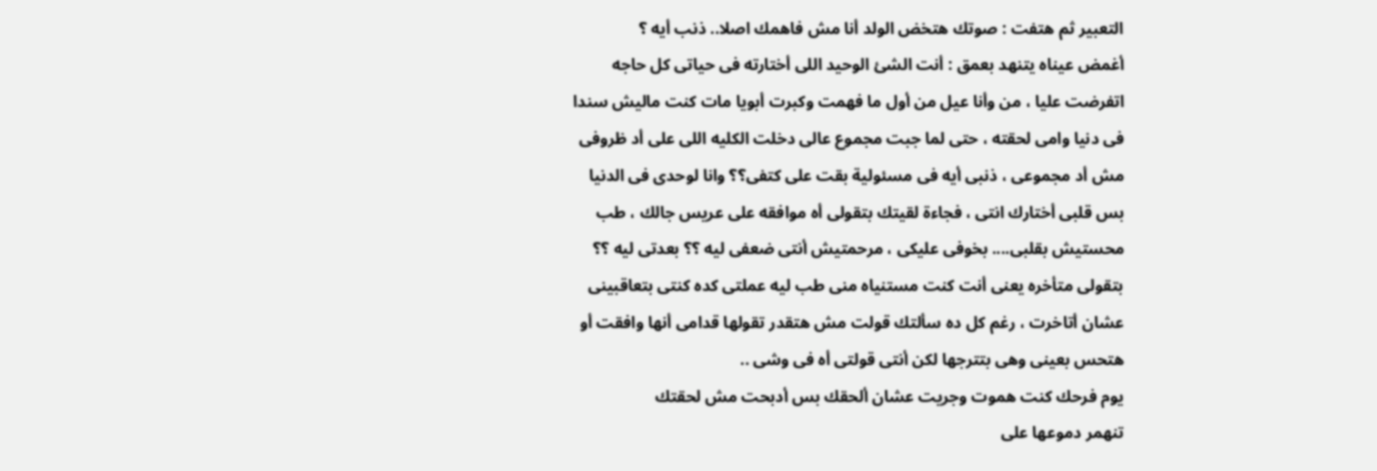التعبير ثم هتفت : صوتك هتخض الولد أنا مش فاهمك اصلا.. ذنب أيه ؟
أغمض عيناه يتنهد بعمق : أنت الشئ الوحيد اللى أختارته فى حياتى كل حاجه اتفرضت عليا ، من وأنا عيل من أول ما فهمت وكبرت أبويا مات كنت ماليش سندا فى دنيا وامى لحقته ، حتى لما جبت مجموع عالى دخلت الكليه اللى على أد ظروفى مش أد مجموعى ، ذنبى أيه فى مسئولية بقت على كتفى؟؟ وانا لوحدى فى الدنيا
بس قلبى أختارك انتى ، فجاءة لقيتك بتقولى أه موافقه على عريس جالك ، طب محستيش بقلبى.... بخوفى عليكى ، مرحمتيش أنتى ضعفى ليه ؟؟ بعدتى ليه ؟؟
بتقولى متأخره يعنى أنت كنت مستنياه منى طب ليه عملتى كده كنتى بتعاقبينى عشان أتاخرت ، رغم كل ده سألتك قولت مش هتقدر تقولها قدامى أنها وافقت أو هتحس بعينى وهى بتترجها لكن أنتى قولتى أه فى وشى ..
يوم فرحك كنت هموت وجريت عشان ألحقك بس أدبحت مش لحقتك
تنهمر دموعها على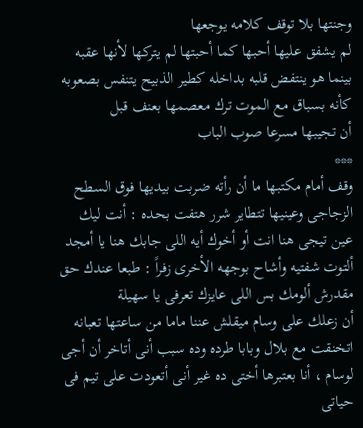وجنتها بلا توقف كلامه يوجعها
لم يشفق عليها أحبها كما أحبتها لم يتركها لأنها عقبه
بينما هو ينتفض قلبه بداخله كطير الذبيح يتنفس بصعوبه كأنه بسباق مع الموت ترك معصمها بعنف قبل
أن تجيبها مسرعا صوب الباب
***
وقف أمام مكتبها ما أن رأته ضربت بيديها فوق السطح الزجاجى وعينيها تتطاير شرر هتفت بحده : أنت ليك عين تيجى هنا انت أو أخوك أيه اللى جابك هنا يا أمجد
ألتوت شفتيه وأشاح بوجهه الأخرى زفراً : طبعا عندك حق مقدرش ألومك بس اللى عايزك تعرفى يا سهيلة
أن زعلك على وسام ميقلش عننا ماما من ساعتها تعبانه
اتخنقت مع بلال وبابا طرده وده سبب أنى أتاخر أن أجى لوسام ، أنا بعتبرها أختى ده غير أنى أتعودت على تيم فى حياتى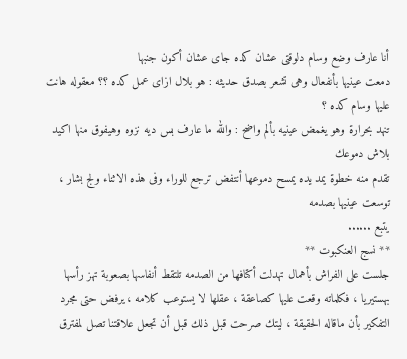أنا عارف وضع وسام دلوقتى عشان كده جاى عشان أكون جنبها
دمعت عينيها بأنفعال وهى تشعر بصدق حديثه : هو بلال ازاى عمل كده ؟؟ معقوله هانت عليها وسام كده ؟
تنهد بحرارة وهو يغمض عينيه بألم واضح : والله ما عارف بس ديه نزوه وهيفوق منها اكيد بلاش دموعك
تقدم منه خطوة يمد يده يمسح دموعها أنتفض ترجع للوراء وفى هذه الاثناء ولج بشار ، توسعت عينيها بصدمه
يتبع ......
** نسج العنكبوت **
جلست على الفراش بأهمال تهدلت أكتافها من الصدمه تلتقط أنفاسها بصعوبة تهز رأسها بهستيريا ، فكلماته وقعت عليها كصاعقة ، عقلها لا يستوعب كلامه ، يرفض حتى مجرد التفكير بأن ماقاله الحقيقة ، ليتك صرحت قبل ذلك قبل أن تجعل علاقتنا تصل لمفترق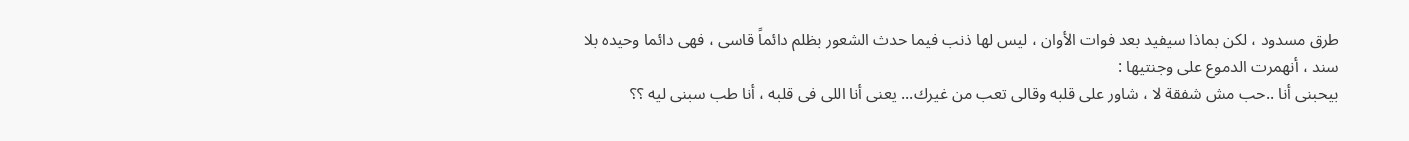طرق مسدود ، لكن بماذا سيفيد بعد فوات الأوان ، ليس لها ذنب فيما حدث الشعور بظلم دائماً قاسى ، فهى دائما وحيده بلا سند ، أنهمرت الدموع على وجنتيها :
بيحبنى أنا ..حب مش شفقة لا ، شاور على قلبه وقالى تعب من غيرك... يعنى أنا اللى فى قلبه ، أنا طب سبنى ليه ؟؟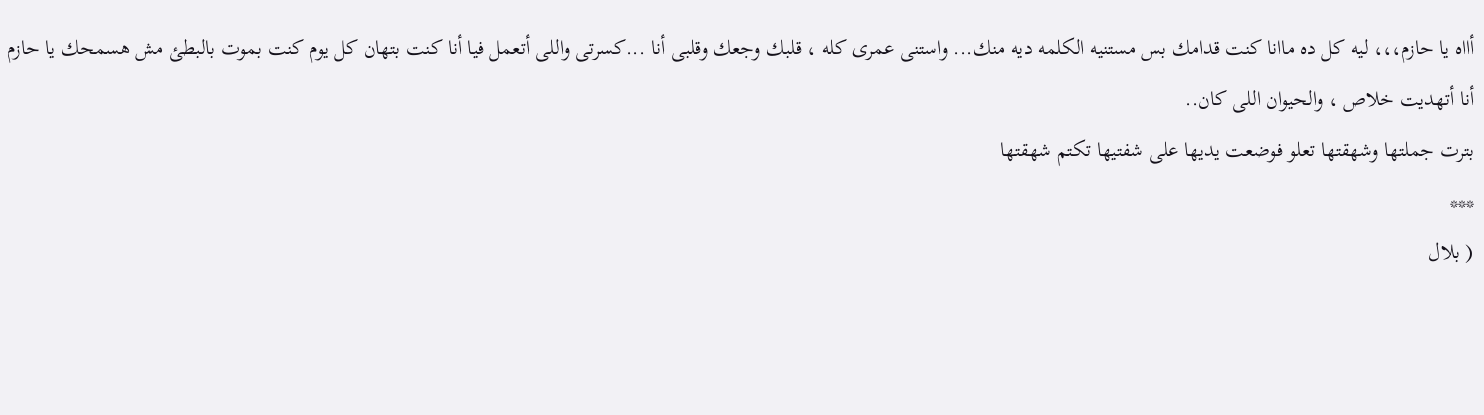أااه يا حازم،،، ليه كل ده ماانا كنت قدامك بس مستنيه الكلمه ديه منك... واستنى عمرى كله ، قلبك وجعك وقلبى أنا ...كسرتى واللى أتعمل فيا أنا كنت بتهان كل يوم كنت بموت بالبطئ مش هسمحك يا حازم
أنا أتهديت خلاص ، والحيوان اللى كان..
بترت جملتها وشهقتها تعلو فوضعت يديها على شفتيها تكتم شهقتها
***
( بلال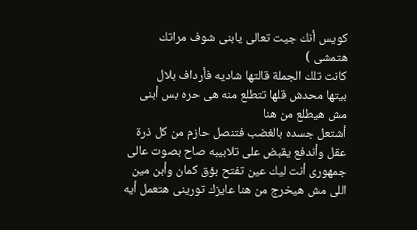كويس أنك جيت تعالى يابنى شوف مراتك هتمشى )
كانت تلك الجملة قالتها شاديه فأرداف بلال
بيتها محدش قلها تتطلع منه هى حره بس أبنى مش هيطلع من هنا
أشتعل جسده بالغضب فتنصل حازم من كل ذرة عقل وأندفع يقبض على تلابيبه صاح بصوت عالى جمهورى أنت ليك عين تفتح بؤق كمان وأبن مين اللى مش هيخرج من هنا عايزك تورينى هتعمل أيه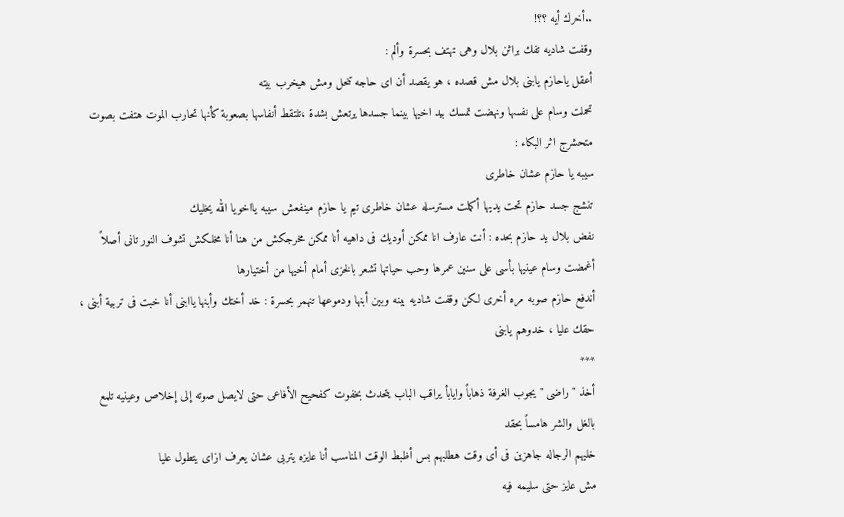..أخرك أيه ؟؟!
وقفت شاديه تفك براثن بلال وهى تهتف بحسرة وألم :
أعقل ياحازم يابنى بلال مش قصده ، هو يقصد أن اى حاجه تنحل ومش هيخرب بيته
تحملت وسام على نفسها ونهضت تمسك بيد اخيها بينما جسدها يرتعش بشدة ،تلتقط أنفاسها بصعوبة كأنها تحارب الموت هتفت بصوت متحشرج اثر البكاء :
سيبه يا حازم عشان خاطرى
تنشج جسد حازم تحت يديها أكملت مسترسله عشان خاطرى تيم يا حازم مينفعش سيبه يااخويا الله يخليك
نفض بلال يد حازم بحده : أنت عارف انا ممكن أوديك فى داهيه أنا ممكن مخرجكش من هنا أنا مخلكش تشوف النور تانى أصلاً
أغمضت وسام عينيها بأسى على سنين عمرها وحب حياتها تشعر بالخزى أمام أخيها من أختيارها
أندفع حازم صوبه مره أخرى لكن وقفت شاديه بينه وبين أبنها ودموعها تنهمر بحسرة : خد أختك وأبنها ياابنى أنا خبت فى تربية أبنى ، حقك عليا ، خدوهم يابنى
***
أخذ " راضى " يجوب الغرفة ذهاباً وايابأ يراقب الباب يتحدث بخفوت كفحيح الأفاعى حتى لايصل صوته إلى إخلاص وعينيه تلمع بالغل والشر هامساً بحقد
خليهم الرجاله جاهزين فى أى وقت هطلبهم بس أظبط الوقت المناسب أنا عايزه يتربى عشان يعرف ازاى يتطول عليا
مش عايز حتى سليمه فيه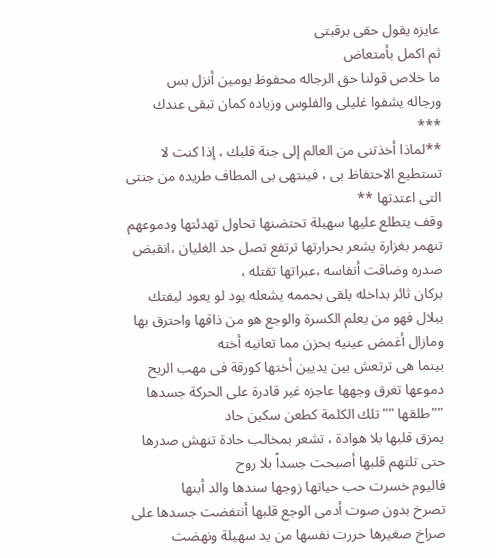عايزه يقول حقى برقبتى
ثم اكمل بأمتعاض
ما خلاص قولنا حق الرجاله محفوظ يومين أنزل بس
ورجاله يشفوا غليلى والفلوس وزياده كمان تبقى عندك
***
**لماذا أخذتنى من العالم إلى جنة قلبك ، إذا كنت لا تستطيع الاحتفاظ بى ، فينتهى بى المطاف طريده من جنتى التى اعتدتها **
وقف يتطلع عليها سهيلة تحتضنها تحاول تهدئتها ودموعهم تنهمر بغزارة يشعر بحرارتها ترتفع تصل حد الغليان ،انقبض صدره وضاقت أنفاسه ،عبراتها تقتله ،
بركان ثائر بداخله يلقى بحممه يشعله يود لو يعود ليفتك ببلال فهو من يعلم الكسرة والوجع هو من ذاقها واحترق بها ومازال أغمض عينيه بحزن مما تعانيه أخته
بينما هى ترتعش بين يديين أختها كورقة فى مهب الريح دموعها تغرق وجهها عاجزه غير قادرة على الحركة جسدها ""طلقها ""تلك الكلمة كطعن سكين حاد
يمزق قلبها بلا هوادة ، تشعر بمخالب حادة تنهش صدرها حتى تلتهم قلبها أصبحت جسداً بلا روح
فاليوم خسرت حب حياتها زوجها سندها والد أبنها
تصرخ بدون صوت أدمى الوجع قلبها أنتفضت جسدها على صراخ صغيرها حررت نفسها من يد سهيلة ونهضت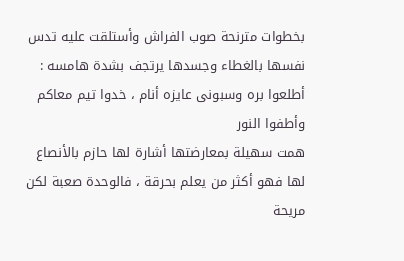بخطوات مترنحة صوب الفراش وأستلقت عليه تدس نفسها بالغطاء وجسدها يرتجف بشدة هامسه : أطلعوا بره وسبونى عايزه أنام ، خدوا تيم معاكم وأطفوا النور
همت سهيلة بمعارضتها أشارة لها حازم بالأنصاع لها فهو أكثر من يعلم بحرقة ، فالوحدة صعبة لكن مريحة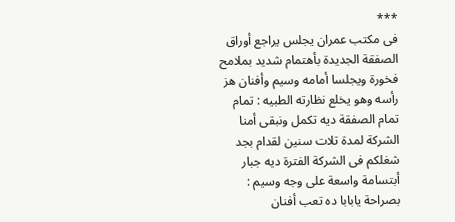***
فى مكتب عمران يجلس يراجع أوراق الصفقة الجديدة بأهتمام شديد بملامح فخورة ويجلسا أمامه وسيم وأفنان هز رأسه وهو يخلع نظارته الطبيه : تمام تمام الصفقة ديه تكمل ونبقى أمنا الشركة لمدة تلات سنين لقدام بجد شغلكم فى الشركة الفترة ديه جبار
أبتسامة واسعة على وجه وسيم : بصراحة يابابا ده تعب أفنان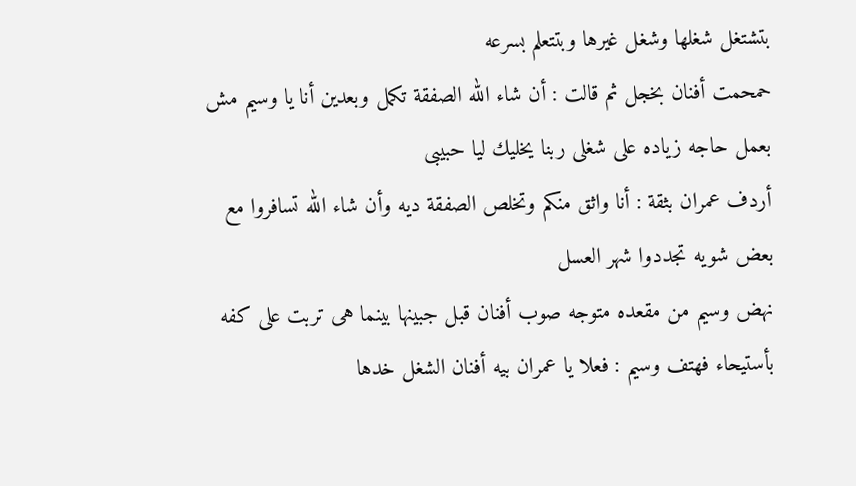بتشتغل شغلها وشغل غيرها وبتتعلم بسرعه
حمحمت أفنان بخجل ثم قالت : أن شاء الله الصفقة تكمل وبعدين أنا يا وسيم مش بعمل حاجه زياده على شغلى ربنا يخليك ليا حبيبى
أردف عمران بثقة : أنا واثق منكم وتخلص الصفقة ديه وأن شاء الله تسافروا مع بعض شويه تجددوا شهر العسل
نهض وسيم من مقعده متوجه صوب أفنان قبل جبينها بينما هى تربت على كفه بأستيحاء فهتف وسيم : فعلا يا عمران بيه أفنان الشغل خدها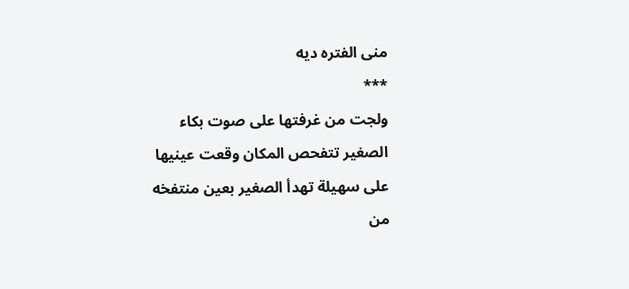منى الفتره ديه
***
ولجت من غرفتها على صوت بكاء الصغير تتفحص المكان وقعت عينيها على سهيلة تهدأ الصغير بعين منتفخه من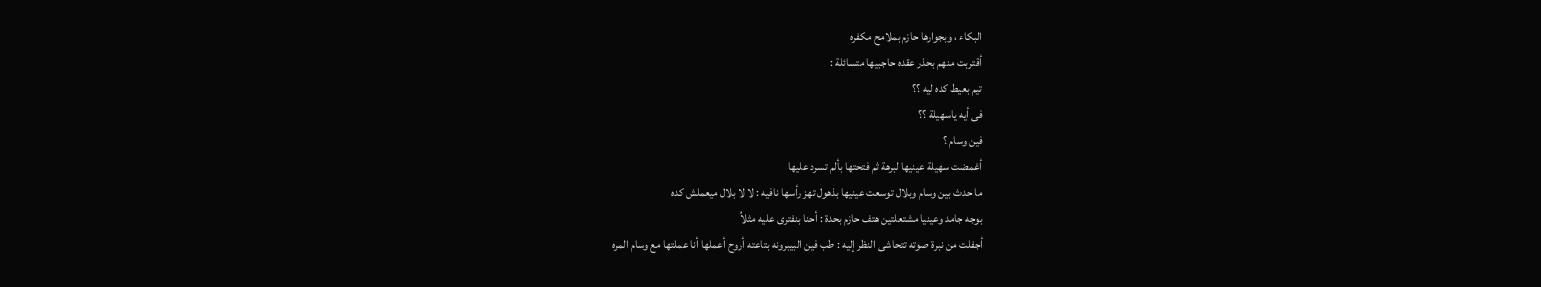البكاء ، وبجوارها حازم بملامح مكفره
أقتربت منهم بحذر عقده حاجبيها متسائلة :
تيم بعيط كده ليه ؟؟
فى أيه ياسهيلة ؟؟
فين وسام ؟
أغمضت سهيلة عينيها لبرهة ثم فتحتها بألم تسرد عليها
ما حدث بين وسام وبلال توسعت عينيها بذهول تهز رأسها نافيه : لا لا بلال ميعملش كده
بوجه جامد وعينيا مشتعلتين هتف حازم بحدة : أحنا بنفترى عليه مثلاُ
أجفلت من نبرة صوته تتحاشى النظر إليه : طب فين البيبرونه بتاعته أروح أعملها أنا عملتها مع وسام المره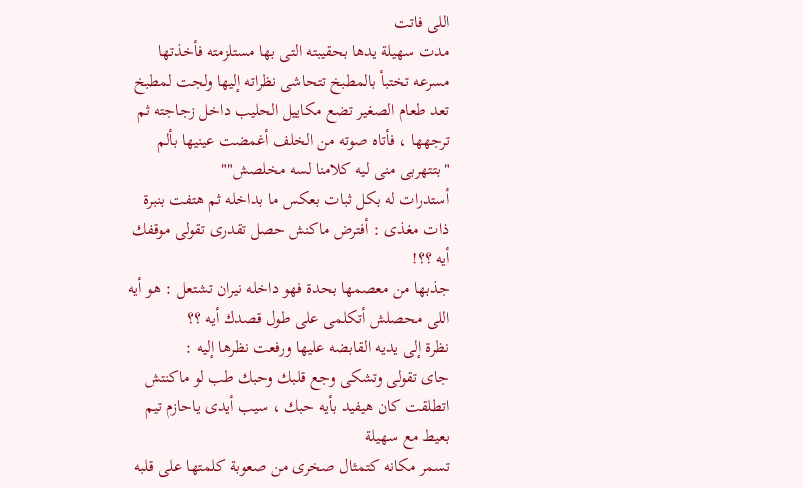اللى فاتت
مدت سهيلة يدها بحقيبته التى بها مستلزمته فأخذتها مسرعه تختبأ بالمطبخ تتحاشى نظراته إليها ولجت لمطبخ تعد طعام الصغير تضع مكاييل الحليب داخل زجاجته ثم ترجهها ، فأتاه صوته من الخلف أغمضت عينيها بألم
"بتتهربى منى ليه كلامنا لسه مخلصش""
أستدرات له بكل ثبات بعكس ما بداخله ثم هتفت بنبرة ذات مغذى : أفترض ماكنش حصل تقدرى تقولى موقفك أيه ؟؟!
جذبها من معصمها بحدة فهو داخله نيران تشتعل : هو أيه اللى محصلش أتكلمى على طول قصدك أيه ؟؟
نظرة إلى يديه القابضه عليها ورفعت نظرها إليه :
جاى تقولى وتشكى وجع قلبك وحبك طب لو ماكنتش اتطلقت كان هيفيد بأيه حبك ، سيب أيدى ياحازم تيم بعيط مع سهيلة
تسمر مكانه كتمثال صخرى من صعوبة كلمتها على قلبه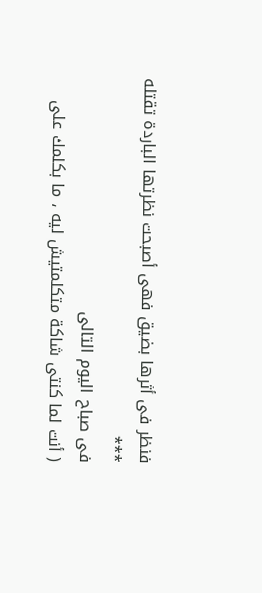فنظر فى أثرها بضيق فهى أصبحت نظرتها الباردة تقتله
***
فى صباح اليوم التالى
( أنت لما كنتى شاكة متكلمتيش ليه ، ما بكلمك على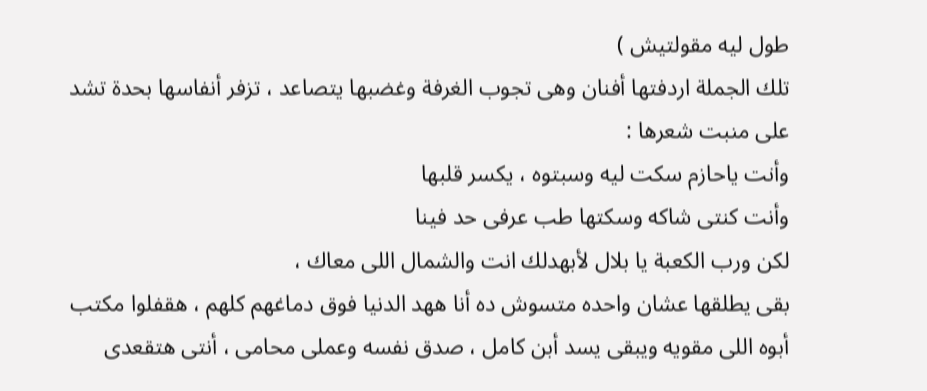طول ليه مقولتيش )
تلك الجملة اردفتها أفنان وهى تجوب الغرفة وغضبها يتصاعد ، تزفر أنفاسها بحدة تشد على منبت شعرها :
وأنت ياحازم سكت ليه وسبتوه ، يكسر قلبها
وأنت كنتى شاكه وسكتها طب عرفى حد فينا
لكن ورب الكعبة يا بلال لأبهدلك انت والشمال اللى معاك ،
بقى يطلقها عشان واحده متسوش ده أنا ههد الدنيا فوق دماغهم كلهم ، هقفلوا مكتب أبوه اللى مقويه ويبقى يسد أبن كامل ، صدق نفسه وعملى محامى ، أنتى هتقعدى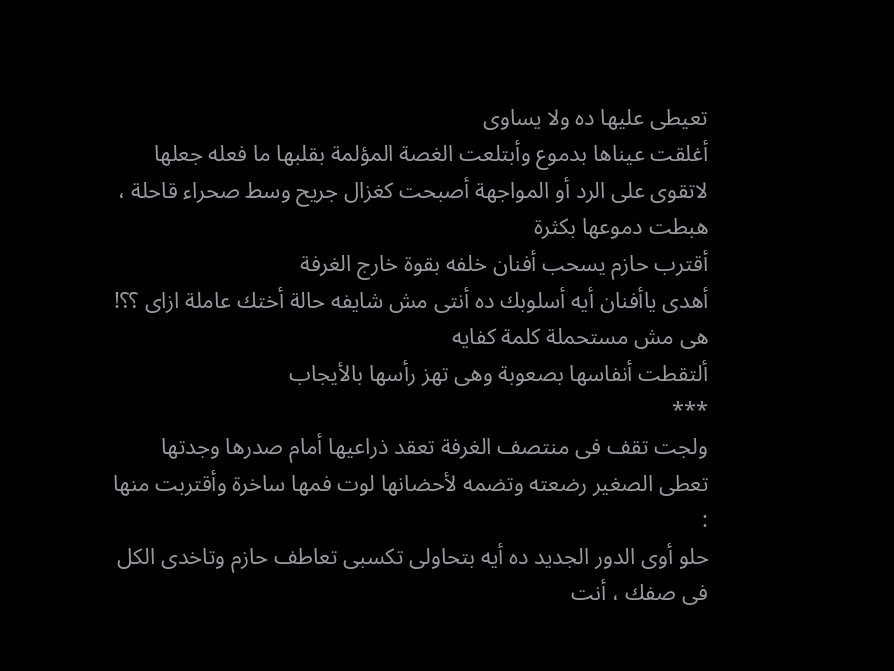تعيطى عليها ده ولا يساوى
أغلقت عيناها بدموع وأبتلعت الغصة المؤلمة بقلبها ما فعله جعلها لاتقوى على الرد أو المواجهة أصبحت كغزال جريح وسط صحراء قاحلة ، هبطت دموعها بكثرة
أقترب حازم يسحب أفنان خلفه بقوة خارج الغرفة
أهدى ياأفنان أيه أسلوبك ده أنتى مش شايفه حالة أختك عاملة ازاى ؟؟!
هى مش مستحملة كلمة كفايه
ألتقطت أنفاسها بصعوبة وهى تهز رأسها بالأيجاب
***
ولجت تقف فى منتصف الغرفة تعقد ذراعيها أمام صدرها وجدتها تعطى الصغير رضعته وتضمه لأحضانها لوت فمها ساخرة وأقتربت منها :
حلو أوى الدور الجديد ده أيه بتحاولى تكسبى تعاطف حازم وتاخدى الكل فى صفك ، أنت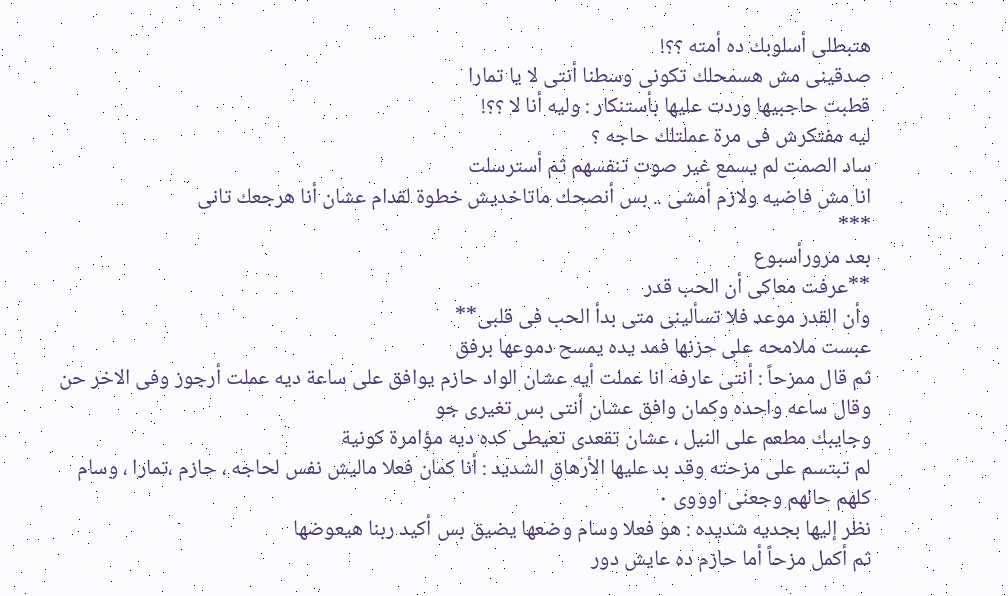هتبطلى أسلوبك ده أمته ؟؟!
صدقينى مش هسمحلك تكونى وسطنا أنتى لا يا تمارا
قطبت حاجبيها وردت عليها بأستنكار : وليه أنا لا ؟؟!
ليه مفتكرش فى مرة عملتلك حاجه ؟
ساد الصمت لم يسمع غير صوت تنفسهم ثم أسترسلت
انا مش فاضيه ولازم أمشى .. بس أنصحك ماتاخديش خطوة لقدام عشان أنا هرجعك تانى
***
بعد مرورأسبوع
**عرفت معاكى أن الحب قدر
وأن القدر موعد فلا تسألينى متى بدأ الحب فى قلبى**
عبست ملامحه على حزنها فمد يده يمسح دموعها برفق
ثم قال ممزحاً : أنتى عارفه انا عملت أيه عشان الواد حازم يوافق على ساعة ديه عملت أرجوز وفى الاخر حن وقال ساعه واحده وكمان وافق عشان أنتى بس تغيرى جو
وجايبك مطعم على النيل ، عشان تقعدى تعيطى كده ديه مؤامرة كونية
لم تبتسم على مزحته وقد بد عليها الأرهاق الشديد : أنا كمان فعلا ماليش نفس لحاجه ، حازم ،تمارا ، وسام كلهم حالهم وجعنى اوووى ٠
نظر إليها بجديه شديده : هو فعلا وسام وضعها يضيق بس أكيد ربنا هيعوضها
ثم أكمل مزحاً أما حازم ده عايش دور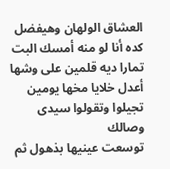العشاق الولهان وهيفضل كده أنا لو منه أمسك البت تمارا ديه قلمين على وشها أعدل خلايا مخها يومين تجيلوا وتقولوا سيدى وصالك
توسعت عينيها بذهول ثم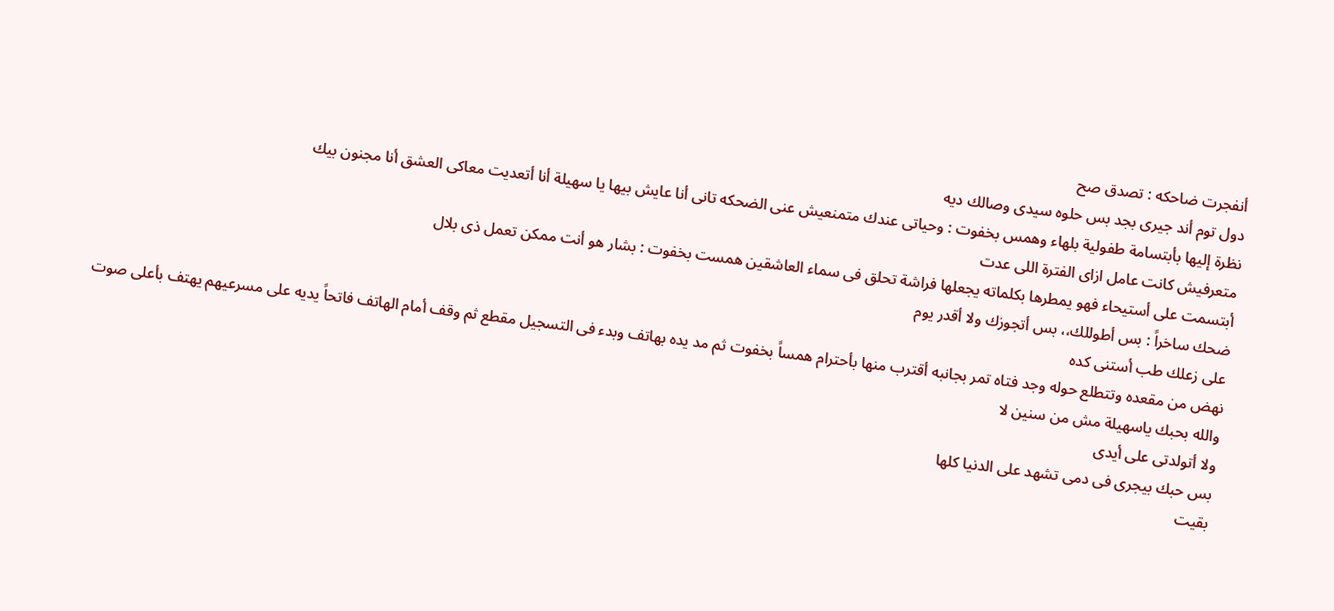أنفجرت ضاحكه : تصدق صح
دول توم أند جيرى بجد بس حلوه سيدى وصالك ديه
نظرة إليها بأبتسامة طفولية بلهاء وهمس بخفوت : وحياتى عندك متمنعيش عنى الضحكه تانى أنا عايش بيها يا سهيلة أنا أتعديت معاكى العشق أنا مجنون بيك
متعرفيش كانت عامل ازاى الفترة اللى عدت
أبتسمت على أستيحاء فهو يمطرها بكلماته يجعلها فراشة تحلق فى سماء العاشقين همست بخفوت : بشار هو أنت ممكن تعمل ذى بلال
ضحك ساخراً : بس أطوللك،، بس أتجوزك ولا أقدر يوم
على زعلك طب أستنى كده
نهض من مقعده وتتطلع حوله وجد فتاه تمر بجانبه أقترب منها بأحترام همساً بخفوت ثم مد يده بهاتف وبدء فى التسجيل مقطع ثم وقف أمام الهاتف فاتحاً يديه على مسرعيهم يهتف بأعلى صوت
والله بحبك ياسهيلة مش من سنين لا
ولا أتولدتى على أيدى
بس حبك بيجرى فى دمى تشهد على الدنيا كلها
بقيت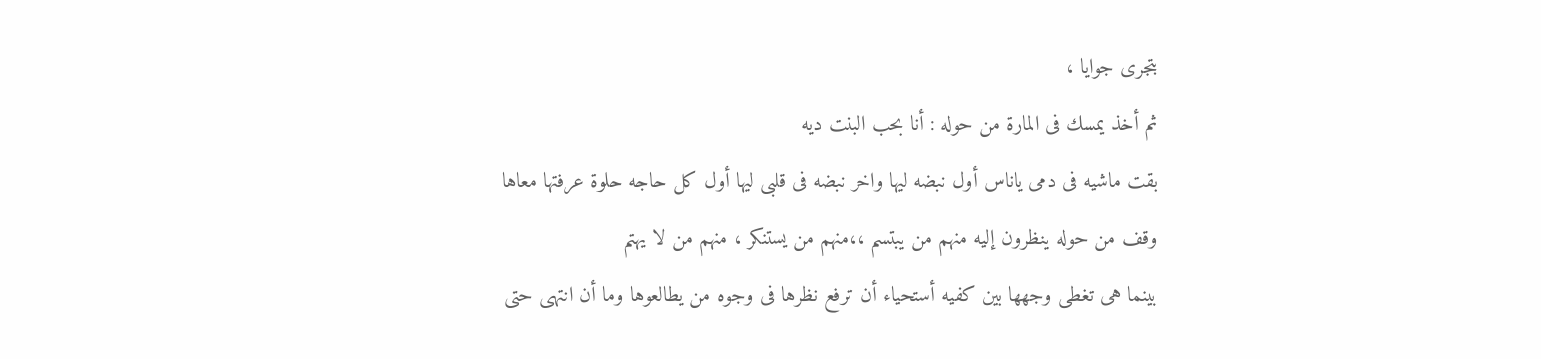بتجرى جوايا ،
ثم أخذ يمسك فى المارة من حوله : أنا بحب البنت ديه
بقت ماشيه فى دمى ياناس أول نبضه ليها واخر نبضه فى قلبى ليها أول كل حاجه حلوة عرفتها معاها
وقف من حوله ينظرون إليه منهم من يبتسم ،،منهم من يستنكر ، منهم من لا يهتم
بينما هى تغطى وجهها بين كفيه أستحياء أن ترفع نظرها فى وجوه من يطالعوها وما أن انتهى حتى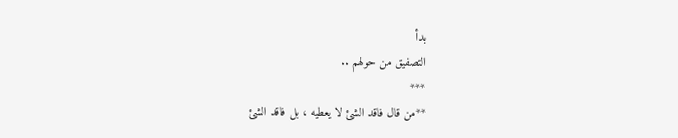بدأ
التصفيق من حولهم ..
***
**من قال فاقد الشئ لا يعطيه ، بل فاقد الشئ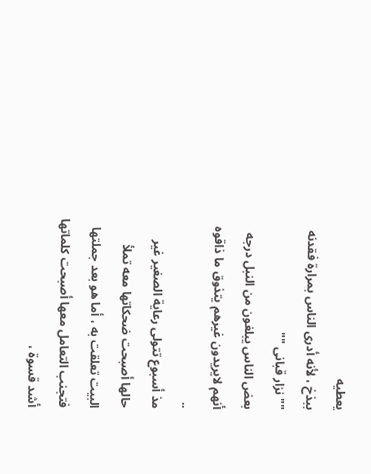يعطيه
ببذخ ، لأنه أدرى الناس بمرارة فقدنه "" نزار قبانى ""
بعض الناس يبلغون من النبل درجه أنهم لايريدون غيرهم يتذوق ما ذاقوه ..
مذ أسبوع تتولى رعاية الصغير غير حالها أصبحت ضحكاتها معه تملأ البيت تعلقت به ، أما هو بعد جملتها
فتجنب التعامل معها أصبحت كلماتها أشد قسوة ،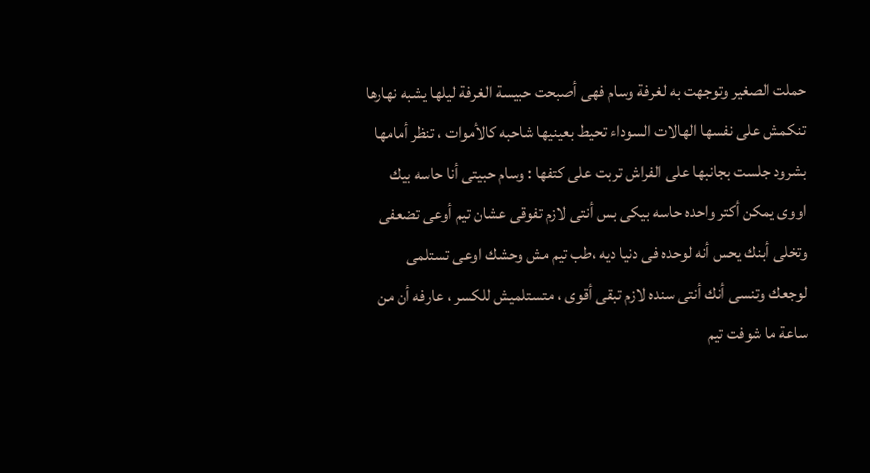حملت الصغير وتوجهت به لغرفة وسام فهى أصبحت حبيسة الغرفة ليلها يشبه نهارها تنكمش على نفسها الهالات السوداء تحيط بعينيها شاحبه كالأموات ، تنظر أمامها بشرود جلست بجانبها على الفراش تربت على كتفها : وسام حبيتى أنا حاسه بيك اووى يمكن أكتر واحده حاسه بيكى بس أنتى لازم تفوقى عشان تيم أوعى تضعفى وتخلى أبنك يحس أنه لوحده فى دنيا ديه ،طب تيم مش وحشك اوعى تستلمى لوجعك وتنسى أنك أنتى سنده لازم تبقى أقوى ، متستلميش للكسر ، عارفه أن من ساعة ما شوفت تيم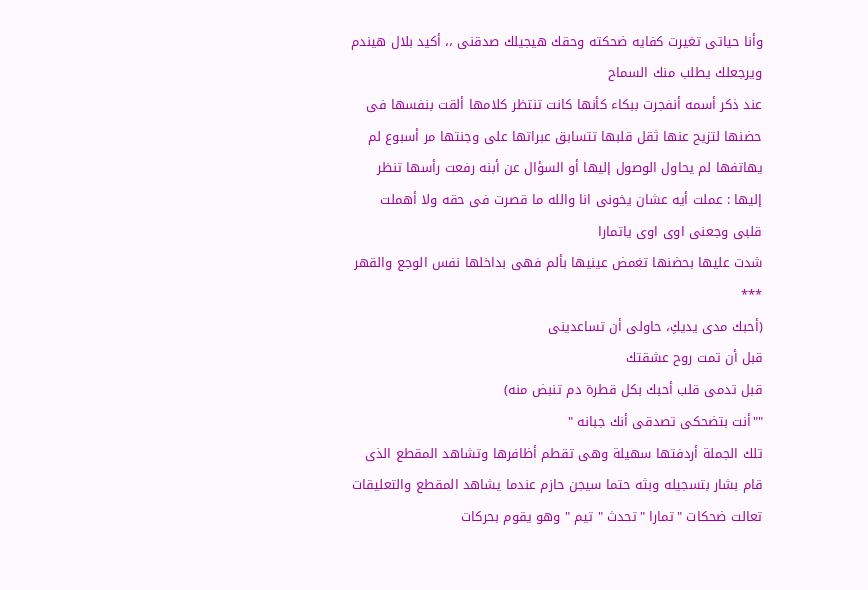وأنا حياتى تغيرت كفايه ضحكته وحقك هيجيلك صدقنى ،، أكيد بلال هيندم ويرجعلك يطلب منك السماح
عند ذكر أسمه أنفجرت ببكاء كأنها كانت تنتظر كلامها ألقت بنفسها فى حضنها لتزيح عنها ثقل قلبها تتسابق عبراتها على وجنتها مر أسبوع لم يهاتفها لم يحاول الوصول إليها أو السؤال عن أبنه رفعت رأسها تنظر إليها : عملت أيه عشان يخونى انا والله ما قصرت فى حقه ولا أهملت قلبى وجعنى اوى اوى ياتمارا
شدت عليها بحضنها تغمض عينيها بألم فهى بداخلها نفس الوجع والقهر
***
(أحبك مدى يديكِ، حاولى أن تساعدينى
قبل أن تمت روح عشقتك
قبل تدمى قلب أحبك بكل قطرة دم تنبض منه)
""أنت بتضحكى تصدقى أنك جبانه "
تلك الجملة أردفتها سهيلة وهى تقطم أظافرها وتشاهد المقطع الذى قام بشار بتسجيله وبثه حتما سيجن حازم عندما يشاهد المقطع والتعليقات
تعالت ضحكات "تمارا "تحدث " تيم " وهو يقوم بحركات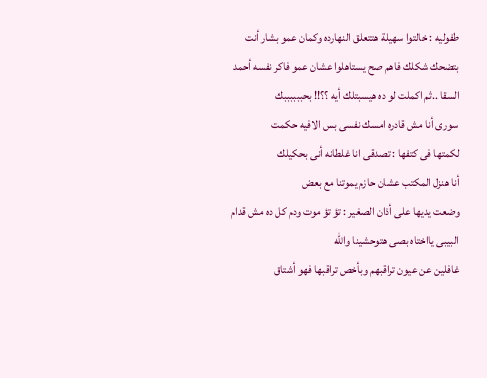طفوليه : خالتوا سهيلة هتتعلق النهارده وكمان عمو بشار أنت بتضحك شكلك فاهم صح يستاهلوا عشان عمو فاكر نفسه أحمد السقا ..ثم اكملت لو ده هيسبتلك أيه ؟؟!! بحببببببك
سورى أنا مش قادره امسك نفسى بس الافيه حكمت
لكمتها فى كتفها : تصدقى انا غلطانه أنى بحكيلك
أنا هنزل المكتب عشان حازم يموتنا مع بعض
وضعت يديها على أذان الصغير : تؤ تؤ موت ودم كل ده مش قدام البيبى يااختاه بصى هتوحشينا والله
غافلين عن عيون تراقبهم وبأخص تراقبها فهو أشتاق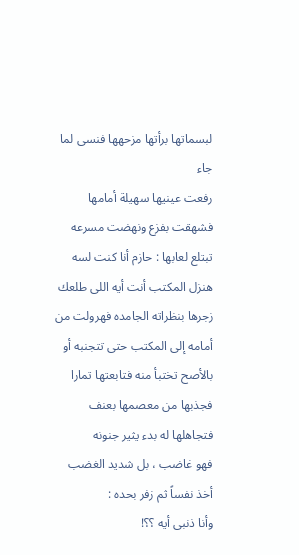لبسماتها برأتها مزحهها فنسى لما جاء
رفعت عينيها سهيلة أمامها فشهقت بفزع ونهضت مسرعه تبتلع لعابها : حازم أنا كنت لسه هنزل المكتب أنت أيه اللى طلعك
زجرها بنظراته الجامده فهرولت من أمامه إلى المكتب حتى تتجنبه أو بالأصح تختبأ منه فتابعتها تمارا فجذبها من معصمها بعنف فتجاهلها له بدء يثير جنونه
فهو غاضب ، بل شديد الغضب أخذ نفساً ثم زفر بحده :
وأنا ذنبى أيه ؟؟!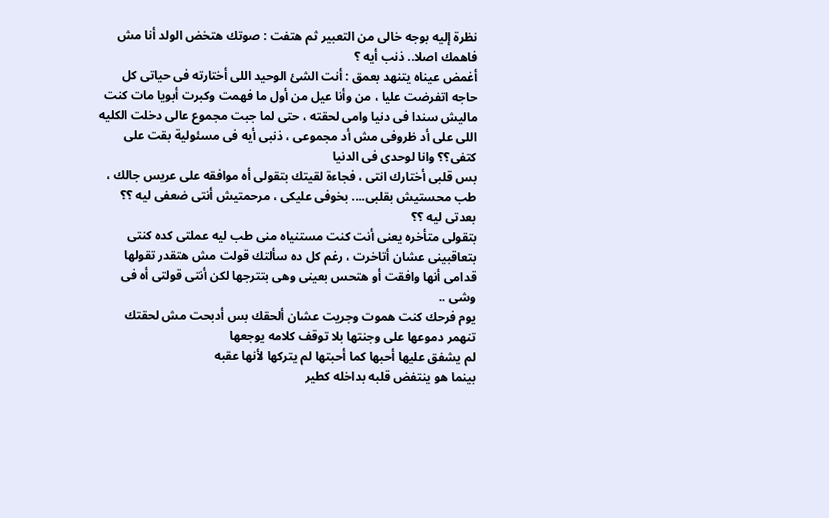نظرة إليه بوجه خالى من التعبير ثم هتفت : صوتك هتخض الولد أنا مش فاهمك اصلا.. ذنب أيه ؟
أغمض عيناه يتنهد بعمق : أنت الشئ الوحيد اللى أختارته فى حياتى كل حاجه اتفرضت عليا ، من وأنا عيل من أول ما فهمت وكبرت أبويا مات كنت ماليش سندا فى دنيا وامى لحقته ، حتى لما جبت مجموع عالى دخلت الكليه اللى على أد ظروفى مش أد مجموعى ، ذنبى أيه فى مسئولية بقت على كتفى؟؟ وانا لوحدى فى الدنيا
بس قلبى أختارك انتى ، فجاءة لقيتك بتقولى أه موافقه على عريس جالك ، طب محستيش بقلبى.... بخوفى عليكى ، مرحمتيش أنتى ضعفى ليه ؟؟ بعدتى ليه ؟؟
بتقولى متأخره يعنى أنت كنت مستنياه منى طب ليه عملتى كده كنتى بتعاقبينى عشان أتاخرت ، رغم كل ده سألتك قولت مش هتقدر تقولها قدامى أنها وافقت أو هتحس بعينى وهى بتترجها لكن أنتى قولتى أه فى وشى ..
يوم فرحك كنت هموت وجريت عشان ألحقك بس أدبحت مش لحقتك
تنهمر دموعها على وجنتها بلا توقف كلامه يوجعها
لم يشفق عليها أحبها كما أحبتها لم يتركها لأنها عقبه
بينما هو ينتفض قلبه بداخله كطير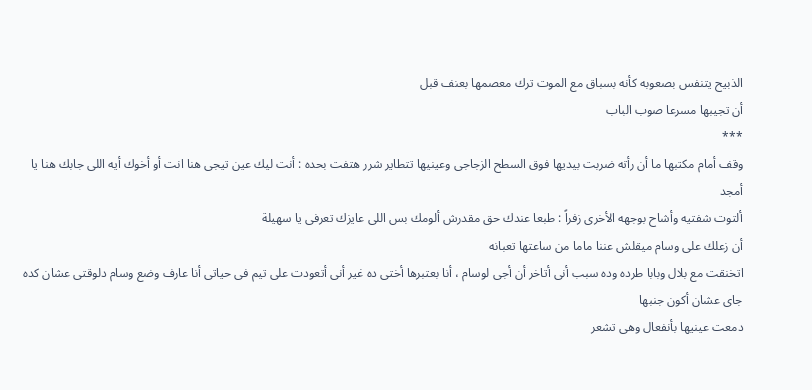الذبيح يتنفس بصعوبه كأنه بسباق مع الموت ترك معصمها بعنف قبل
أن تجيبها مسرعا صوب الباب
***
وقف أمام مكتبها ما أن رأته ضربت بيديها فوق السطح الزجاجى وعينيها تتطاير شرر هتفت بحده : أنت ليك عين تيجى هنا انت أو أخوك أيه اللى جابك هنا يا أمجد
ألتوت شفتيه وأشاح بوجهه الأخرى زفراً : طبعا عندك حق مقدرش ألومك بس اللى عايزك تعرفى يا سهيلة
أن زعلك على وسام ميقلش عننا ماما من ساعتها تعبانه
اتخنقت مع بلال وبابا طرده وده سبب أنى أتاخر أن أجى لوسام ، أنا بعتبرها أختى ده غير أنى أتعودت على تيم فى حياتى أنا عارف وضع وسام دلوقتى عشان كده جاى عشان أكون جنبها
دمعت عينيها بأنفعال وهى تشعر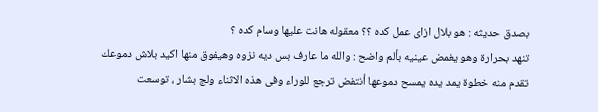بصدق حديثه : هو بلال ازاى عمل كده ؟؟ معقوله هانت عليها وسام كده ؟
تنهد بحرارة وهو يغمض عينيه بألم واضح : والله ما عارف بس ديه نزوه وهيفوق منها اكيد بلاش دموعك
تقدم منه خطوة يمد يده يمسح دموعها أنتفض ترجع للوراء وفى هذه الاثناء ولج بشار ، توسعت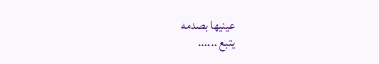عينيها بصدمه
يتبع ......